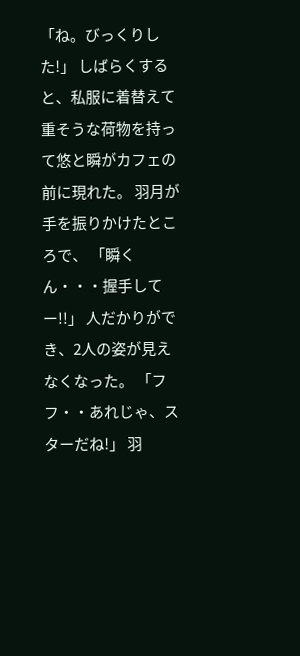「ね。びっくりした!」 しばらくすると、私服に着替えて重そうな荷物を持って悠と瞬がカフェの前に現れた。 羽月が手を振りかけたところで、 「瞬くん・・・握手してー!!」 人だかりができ、2人の姿が見えなくなった。 「フフ・・あれじゃ、スターだね!」 羽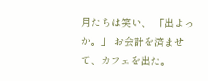月たちは笑い、 「出よっか。」 お会計を済ませて、カフェを出た。